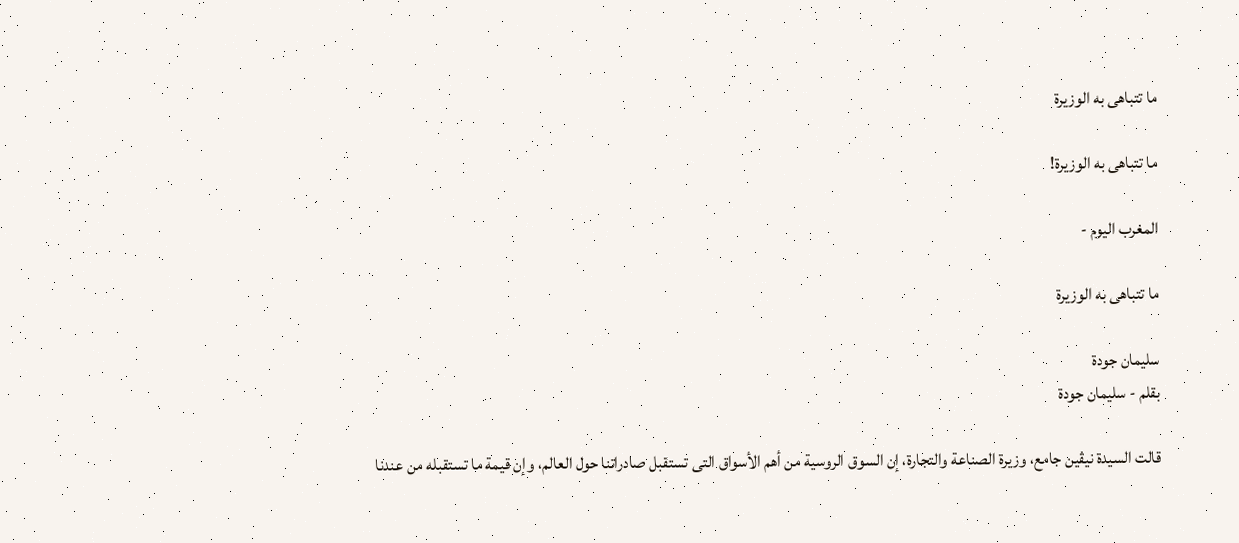ما تتباهى به الوزيرة

ما تتباهى به الوزيرة!

المغرب اليوم -

ما تتباهى به الوزيرة

سليمان جودة
بقلم - سليمان جودة

قالت السيدة نيڤين جامع، وزيرة الصناعة والتجارة، إن السوق الروسية من أهم الأسواق التى تستقبل صادراتنا حول العالم، وإن قيمة ما تستقبله من عندنا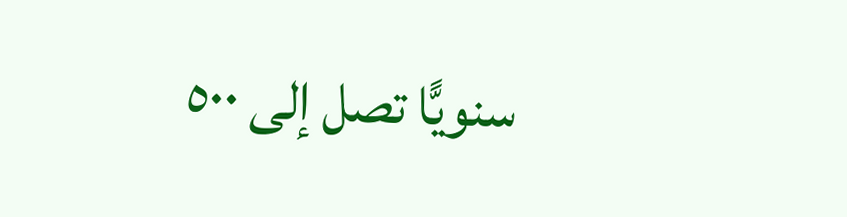سنويًّا تصل إلى ٥٠٠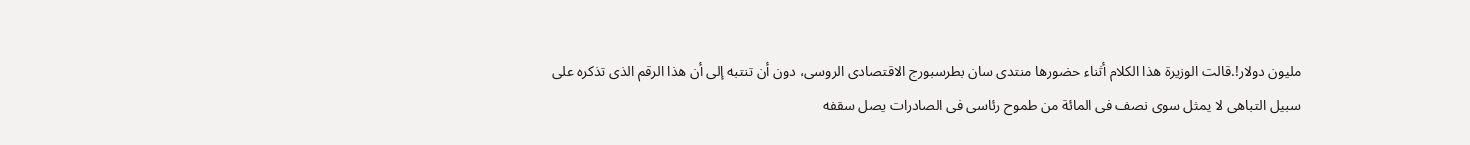مليون دولار!.قالت الوزيرة هذا الكلام أثناء حضورها منتدى سان بطرسبورج الاقتصادى الروسى، دون أن تنتبه إلى أن هذا الرقم الذى تذكره على سبيل التباهى لا يمثل سوى نصف فى المائة من طموح رئاسى فى الصادرات يصل سقفه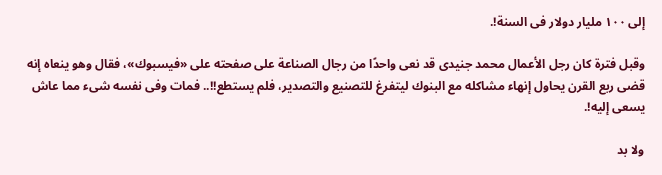إلى ١٠٠ مليار دولار فى السنة!.

وقبل فترة كان رجل الأعمال محمد جنيدى قد نعى واحدًا من رجال الصناعة على صفحته على «فيسبوك»، فقال وهو ينعاه إنه قضى ربع القرن يحاول إنهاء مشاكله مع البنوك ليتفرغ للتصنيع والتصدير، فلم يستطع!!.. فمات وفى نفسه شىء مما عاش يسعى إليه!.

ولا بد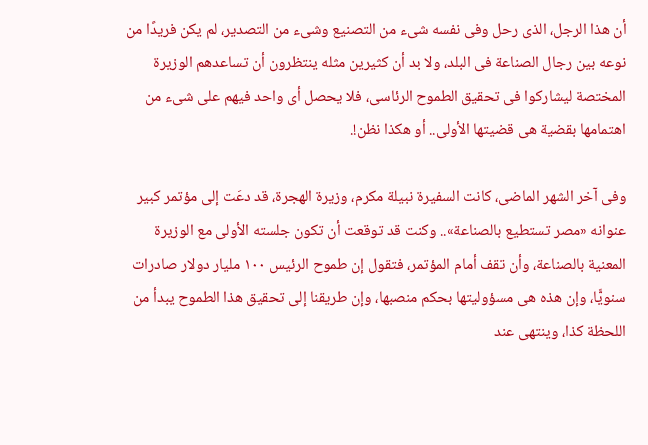أن هذا الرجل، الذى رحل وفى نفسه شىء من التصنيع وشىء من التصدير، لم يكن فريدًا من نوعه بين رجال الصناعة فى البلد، ولا بد أن كثيرين مثله ينتظرون أن تساعدهم الوزيرة المختصة ليشاركوا فى تحقيق الطموح الرئاسى، فلا يحصل أى واحد فيهم على شىء من اهتمامها بقضية هى قضيتها الأولى.. أو هكذا نظن!.

وفى آخر الشهر الماضى، كانت السفيرة نبيلة مكرم، وزيرة الهجرة، قد دعَت إلى مؤتمر كبير عنوانه «مصر تستطيع بالصناعة».. وكنت قد توقعت أن تكون جلسته الأولى مع الوزيرة المعنية بالصناعة، وأن تقف أمام المؤتمر، فتقول إن طموح الرئيس ١٠٠ مليار دولار صادرات سنويًّا، وإن هذه هى مسؤوليتها بحكم منصبها، وإن طريقنا إلى تحقيق هذا الطموح يبدأ من اللحظة كذا، وينتهى عند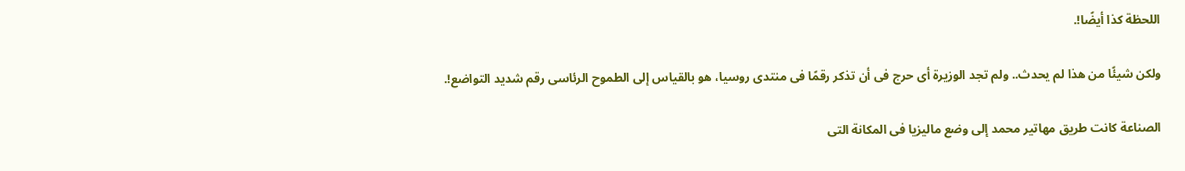اللحظة كذا أيضًا!.

ولكن شيئًا من هذا لم يحدث.. ولم تجد الوزيرة أى حرج فى أن تذكر رقمًا فى منتدى روسيا، هو بالقياس إلى الطموح الرئاسى رقم شديد التواضع!.

الصناعة كانت طريق مهاتير محمد إلى وضع ماليزيا فى المكانة التى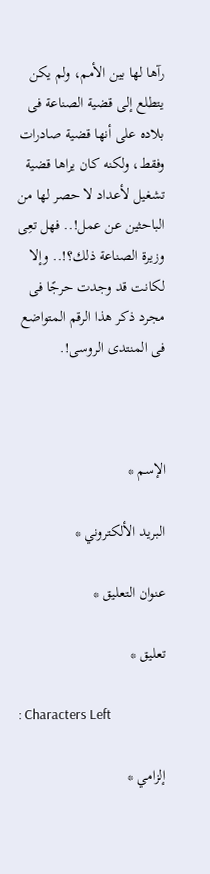رآها لها بين الأمم، ولم يكن يتطلع إلى قضية الصناعة فى بلاده على أنها قضية صادرات وفقط، ولكنه كان يراها قضية تشغيل لأعداد لا حصر لها من الباحثين عن عمل!.. فهل تعِى وزيرة الصناعة ذلك؟!.. وإلا لكانت قد وجدت حرجًا فى مجرد ذكر هذا الرقم المتواضع فى المنتدى الروسى!.



الإسم *

البريد الألكتروني *

عنوان التعليق *

تعليق *

: Characters Left

إلزامي *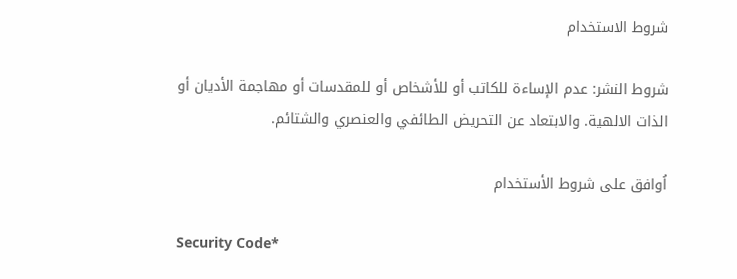شروط الاستخدام

شروط النشر: عدم الإساءة للكاتب أو للأشخاص أو للمقدسات أو مهاجمة الأديان أو الذات الالهية. والابتعاد عن التحريض الطائفي والعنصري والشتائم.

اُوافق على شروط الأستخدام

Security Code*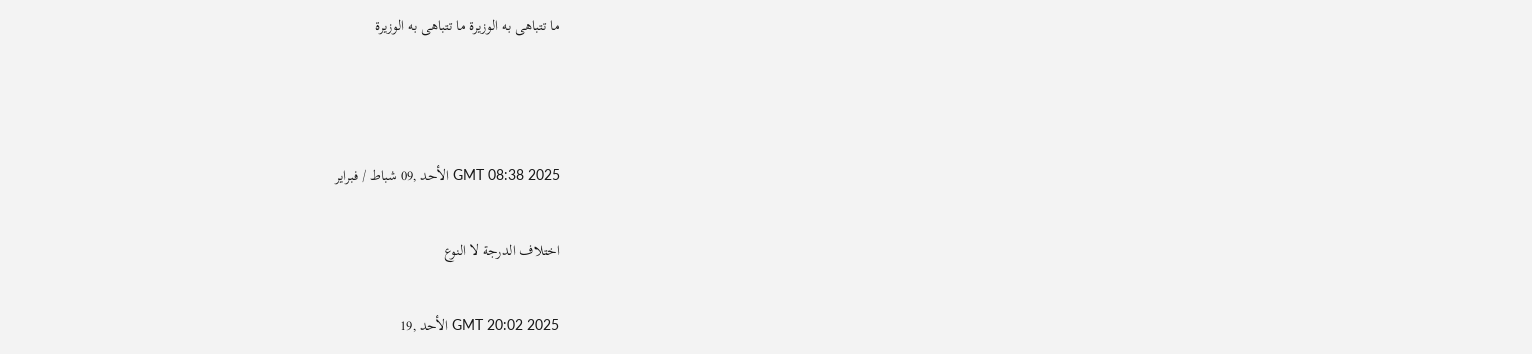ما تتباهى به الوزيرة ما تتباهى به الوزيرة



GMT 08:38 2025 الأحد ,09 شباط / فبراير

اختلاف الدرجة لا النوع

GMT 20:02 2025 الأحد ,19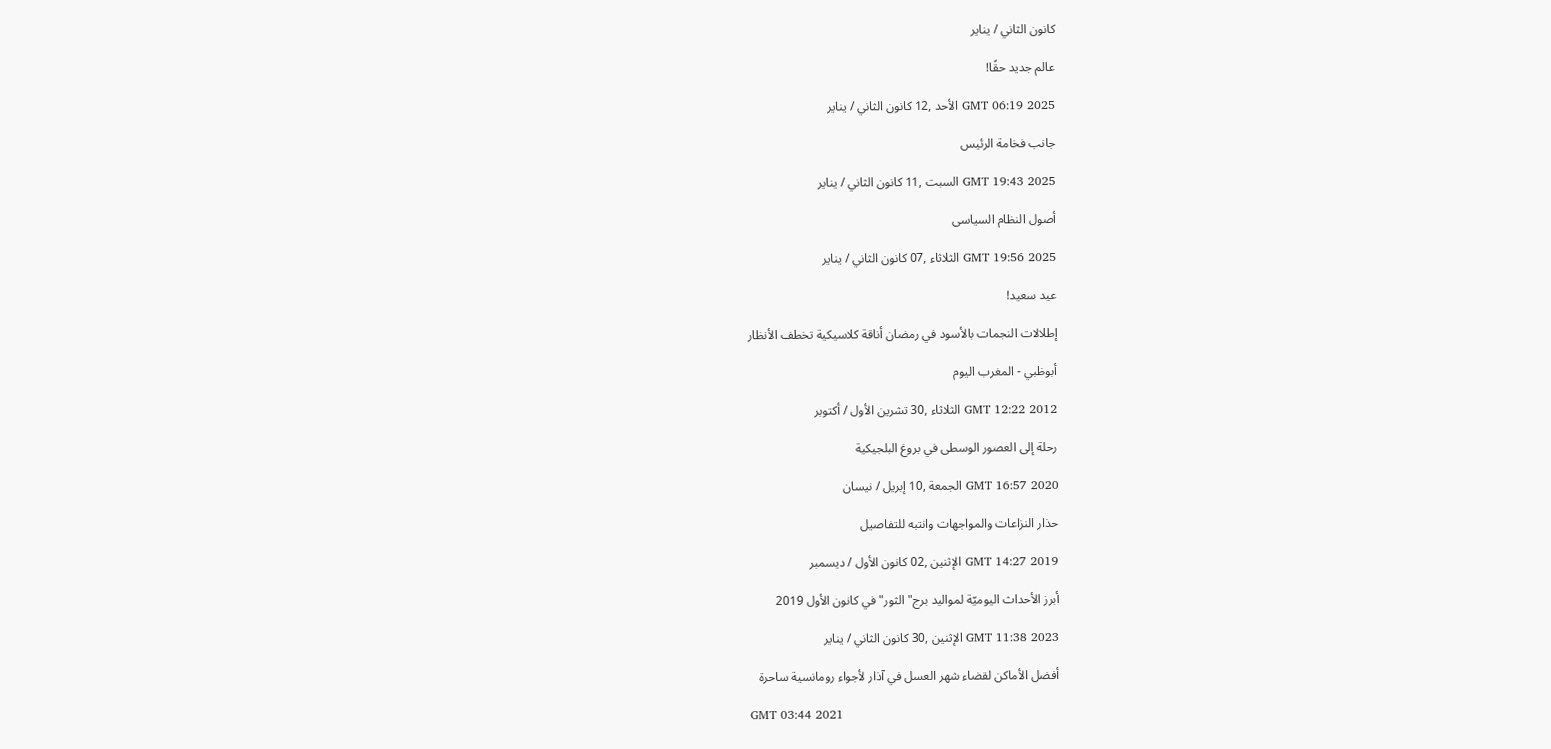كانون الثاني / يناير

عالم جديد حقًا!

GMT 06:19 2025 الأحد ,12 كانون الثاني / يناير

جانب فخامة الرئيس

GMT 19:43 2025 السبت ,11 كانون الثاني / يناير

أصول النظام السياسى

GMT 19:56 2025 الثلاثاء ,07 كانون الثاني / يناير

عيد سعيد!

إطلالات النجمات بالأسود في رمضان أناقة كلاسيكية تخطف الأنظار

أبوظبي - المغرب اليوم

GMT 12:22 2012 الثلاثاء ,30 تشرين الأول / أكتوبر

رحلة إلى العصور الوسطى في بروغ البلجيكية

GMT 16:57 2020 الجمعة ,10 إبريل / نيسان

حذار النزاعات والمواجهات وانتبه للتفاصيل

GMT 14:27 2019 الإثنين ,02 كانون الأول / ديسمبر

أبرز الأحداث اليوميّة لمواليد برج"الثور" في كانون الأول 2019

GMT 11:38 2023 الإثنين ,30 كانون الثاني / يناير

أفضل الأماكن لقضاء شهر العسل في آذار لأجواء رومانسية ساحرة

GMT 03:44 2021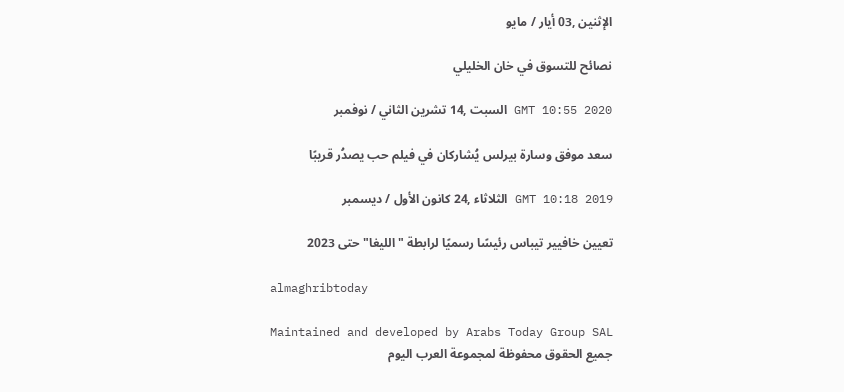الإثنين ,03 أيار / مايو

نصائح للتسوق في خان الخليلي

GMT 10:55 2020 السبت ,14 تشرين الثاني / نوفمبر

سعد موفق وسارة بيرلس يُشاركان في فيلم حب يصدُر قريبًا

GMT 10:18 2019 الثلاثاء ,24 كانون الأول / ديسمبر

تعيين خافيير تيباس رئيسًا رسميًا لرابطة "الليغا" حتى 2023

almaghribtoday

Maintained and developed by Arabs Today Group SAL
جميع الحقوق محفوظة لمجموعة العرب اليوم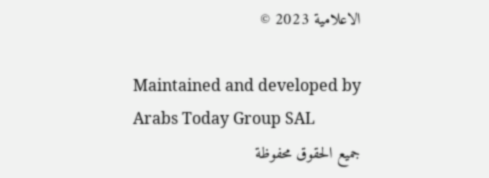الاعلامية 2023 ©

Maintained and developed by Arabs Today Group SAL
جميع الحقوق محفوظة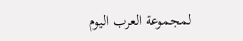لمجموعة العرب اليوم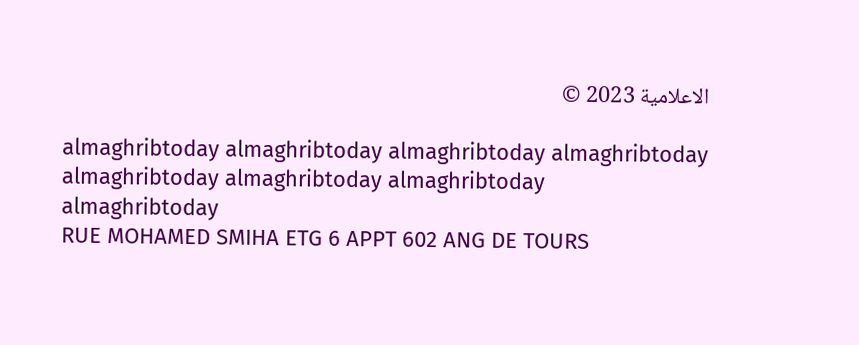الاعلامية 2023 ©

almaghribtoday almaghribtoday almaghribtoday almaghribtoday
almaghribtoday almaghribtoday almaghribtoday
almaghribtoday
RUE MOHAMED SMIHA ETG 6 APPT 602 ANG DE TOURS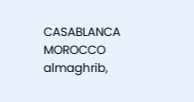CASABLANCA MOROCCO
almaghrib,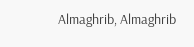Almaghrib, Almaghrib